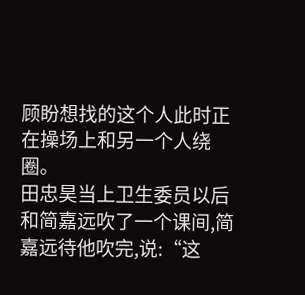顾盼想找的这个人此时正在操场上和另一个人绕圈。
田忠昊当上卫生委员以后和简嘉远吹了一个课间,简嘉远待他吹完,说:“这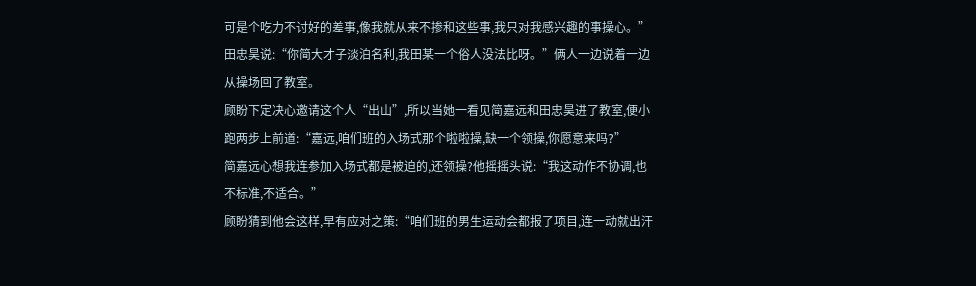可是个吃力不讨好的差事,像我就从来不掺和这些事,我只对我感兴趣的事操心。”田忠昊说:“你简大才子淡泊名利,我田某一个俗人没法比呀。”俩人一边说着一边从操场回了教室。
顾盼下定决心邀请这个人“出山”,所以当她一看见简嘉远和田忠昊进了教室,便小跑两步上前道:“嘉远,咱们班的入场式那个啦啦操,缺一个领操,你愿意来吗?”
简嘉远心想我连参加入场式都是被迫的,还领操?他摇摇头说:“我这动作不协调,也不标准,不适合。”
顾盼猜到他会这样,早有应对之策:“咱们班的男生运动会都报了项目,连一动就出汗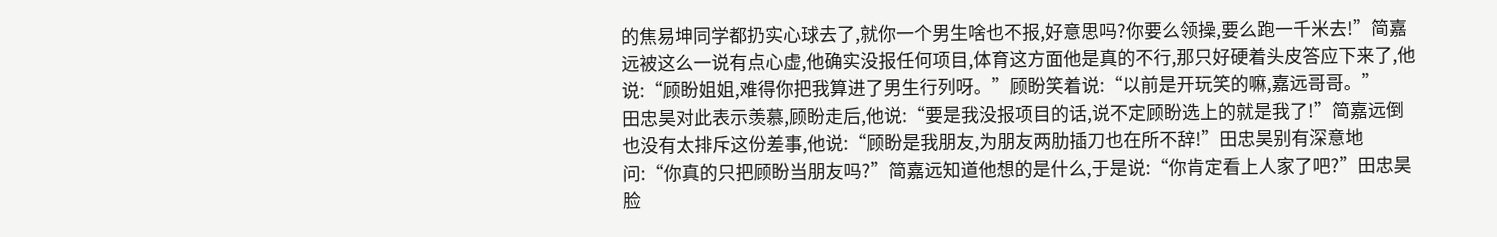的焦易坤同学都扔实心球去了,就你一个男生啥也不报,好意思吗?你要么领操,要么跑一千米去!”简嘉远被这么一说有点心虚,他确实没报任何项目,体育这方面他是真的不行,那只好硬着头皮答应下来了,他说:“顾盼姐姐,难得你把我算进了男生行列呀。”顾盼笑着说:“以前是开玩笑的嘛,嘉远哥哥。”
田忠昊对此表示羡慕,顾盼走后,他说:“要是我没报项目的话,说不定顾盼选上的就是我了!”简嘉远倒也没有太排斥这份差事,他说:“顾盼是我朋友,为朋友两肋插刀也在所不辞!”田忠昊别有深意地问:“你真的只把顾盼当朋友吗?”简嘉远知道他想的是什么,于是说:“你肯定看上人家了吧?”田忠昊脸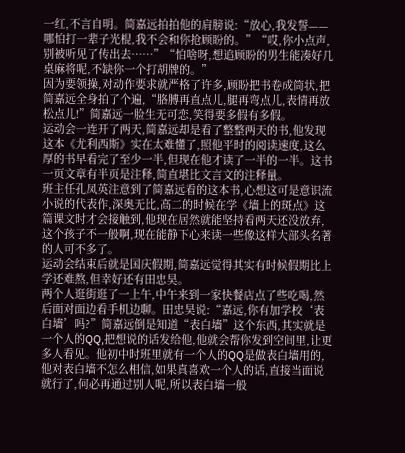一红,不言自明。简嘉远拍拍他的肩膀说:“放心,我发誓——哪怕打一辈子光棍,我不会和你抢顾盼的。”“哎,你小点声,别被听见了传出去……”“怕啥呀,想追顾盼的男生能凑好几桌麻将呢,不缺你一个打胡牌的。”
因为要领操,对动作要求就严格了许多,顾盼把书卷成筒状,把简嘉远全身拍了个遍,“胳膊再直点儿,腿再弯点儿,表情再放松点儿!”简嘉远一脸生无可恋,笑得要多假有多假。
运动会一连开了两天,简嘉远却是看了整整两天的书,他发现这本《尤利西斯》实在太难懂了,照他平时的阅读速度,这么厚的书早看完了至少一半,但现在他才读了一半的一半。这书一页文章有半页是注释,简直堪比文言文的注释量。
班主任孔凤英注意到了简嘉远看的这本书,心想这可是意识流小说的代表作,深奥无比,高二的时候在学《墙上的斑点》这篇课文时才会接触到,他现在居然就能坚持看两天还没放弃,这个孩子不一般啊,现在能静下心来读一些像这样大部头名著的人可不多了。
运动会结束后就是国庆假期,简嘉远觉得其实有时候假期比上学还难熬,但幸好还有田忠昊。
两个人逛街逛了一上午,中午来到一家快餐店点了些吃喝,然后面对面边看手机边聊。田忠昊说:“嘉远,你有加学校‘表白墙’吗?”简嘉远倒是知道“表白墙”这个东西,其实就是一个人的QQ,把想说的话发给他,他就会帮你发到空间里,让更多人看见。他初中时班里就有一个人的QQ是做表白墙用的,他对表白墙不怎么相信,如果真喜欢一个人的话,直接当面说就行了,何必再通过别人呢,所以表白墙一般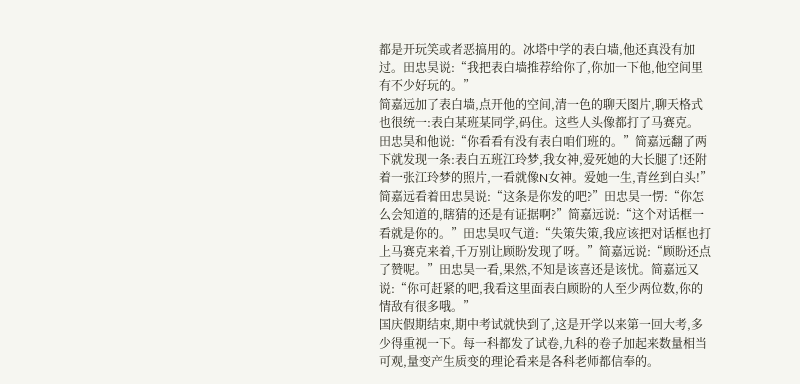都是开玩笑或者恶搞用的。冰塔中学的表白墙,他还真没有加过。田忠昊说:“我把表白墙推荐给你了,你加一下他,他空间里有不少好玩的。”
简嘉远加了表白墙,点开他的空间,清一色的聊天图片,聊天格式也很统一:表白某班某同学,码住。这些人头像都打了马赛克。
田忠昊和他说:“你看看有没有表白咱们班的。”简嘉远翻了两下就发现一条:表白五班江玲梦,我女神,爱死她的大长腿了!还附着一张江玲梦的照片,一看就像N女神。爱她一生,青丝到白头!”简嘉远看着田忠昊说:“这条是你发的吧?”田忠昊一愣:“你怎么会知道的,瞎猜的还是有证据啊?”简嘉远说:“这个对话框一看就是你的。”田忠昊叹气道:“失策失策,我应该把对话框也打上马赛克来着,千万别让顾盼发现了呀。”简嘉远说:“顾盼还点了赞呢。”田忠昊一看,果然,不知是该喜还是该忧。简嘉远又说:“你可赶紧的吧,我看这里面表白顾盼的人至少两位数,你的情敌有很多哦。”
国庆假期结束,期中考试就快到了,这是开学以来第一回大考,多少得重视一下。每一科都发了试卷,九科的卷子加起来数量相当可观,量变产生质变的理论看来是各科老师都信奉的。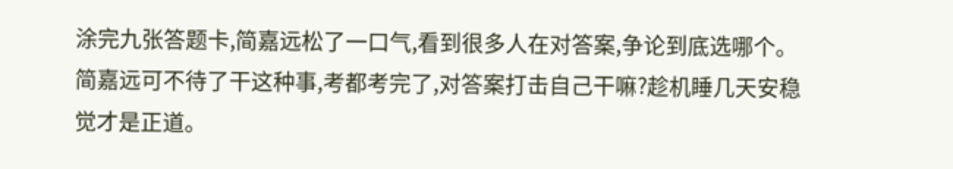涂完九张答题卡,简嘉远松了一口气,看到很多人在对答案,争论到底选哪个。简嘉远可不待了干这种事,考都考完了,对答案打击自己干嘛?趁机睡几天安稳觉才是正道。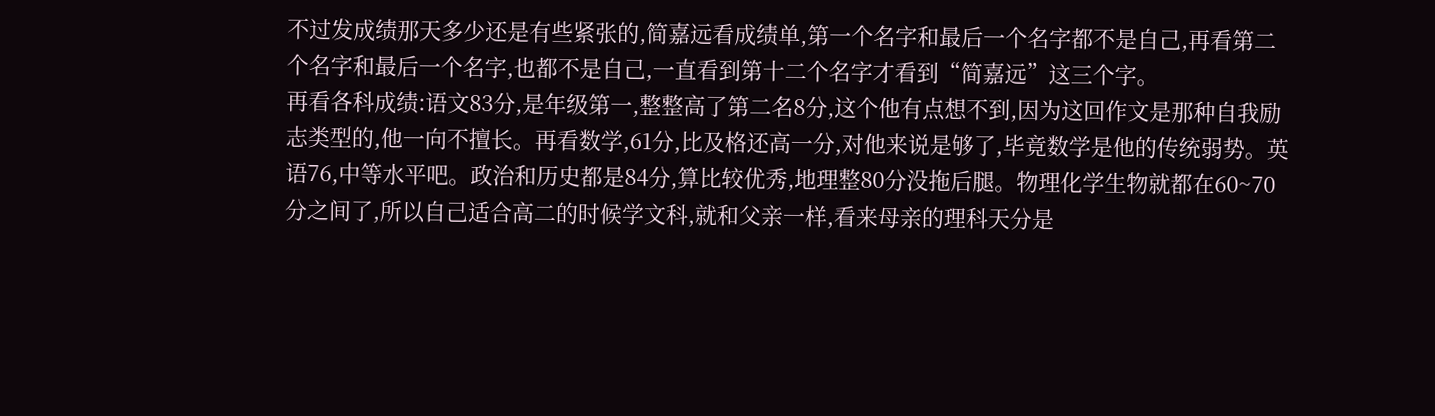不过发成绩那天多少还是有些紧张的,简嘉远看成绩单,第一个名字和最后一个名字都不是自己,再看第二个名字和最后一个名字,也都不是自己,一直看到第十二个名字才看到“简嘉远”这三个字。
再看各科成绩:语文83分,是年级第一,整整高了第二名8分,这个他有点想不到,因为这回作文是那种自我励志类型的,他一向不擅长。再看数学,61分,比及格还高一分,对他来说是够了,毕竟数学是他的传统弱势。英语76,中等水平吧。政治和历史都是84分,算比较优秀,地理整80分没拖后腿。物理化学生物就都在60~70分之间了,所以自己适合高二的时候学文科,就和父亲一样,看来母亲的理科天分是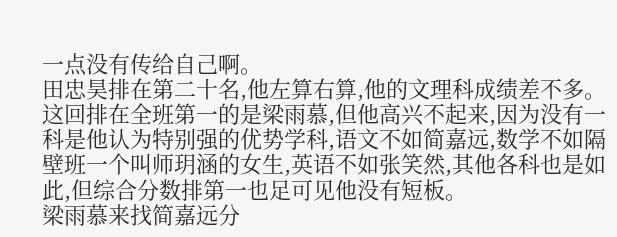一点没有传给自己啊。
田忠昊排在第二十名,他左算右算,他的文理科成绩差不多。这回排在全班第一的是梁雨慕,但他高兴不起来,因为没有一科是他认为特别强的优势学科,语文不如简嘉远,数学不如隔壁班一个叫师玥涵的女生,英语不如张笑然,其他各科也是如此,但综合分数排第一也足可见他没有短板。
梁雨慕来找简嘉远分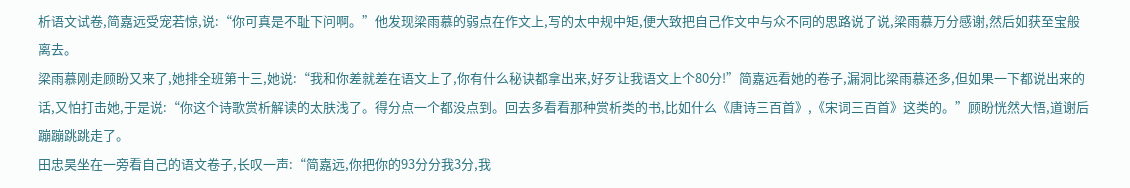析语文试卷,简嘉远受宠若惊,说:“你可真是不耻下问啊。”他发现梁雨慕的弱点在作文上,写的太中规中矩,便大致把自己作文中与众不同的思路说了说,梁雨慕万分感谢,然后如获至宝般离去。
梁雨慕刚走顾盼又来了,她排全班第十三,她说:“我和你差就差在语文上了,你有什么秘诀都拿出来,好歹让我语文上个80分!”简嘉远看她的卷子,漏洞比梁雨慕还多,但如果一下都说出来的话,又怕打击她,于是说:“你这个诗歌赏析解读的太肤浅了。得分点一个都没点到。回去多看看那种赏析类的书,比如什么《唐诗三百首》,《宋词三百首》这类的。”顾盼恍然大悟,道谢后蹦蹦跳跳走了。
田忠昊坐在一旁看自己的语文卷子,长叹一声:“简嘉远,你把你的93分分我3分,我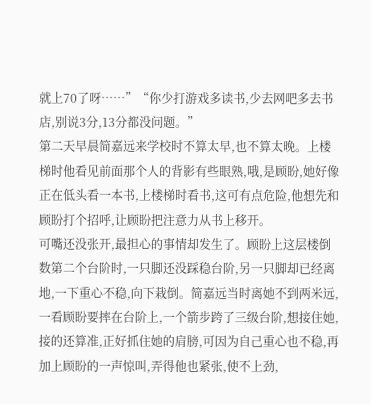就上70了呀……”“你少打游戏多读书,少去网吧多去书店,别说3分,13分都没问题。”
第二天早晨简嘉远来学校时不算太早,也不算太晚。上楼梯时他看见前面那个人的背影有些眼熟,哦,是顾盼,她好像正在低头看一本书,上楼梯时看书,这可有点危险,他想先和顾盼打个招呼,让顾盼把注意力从书上移开。
可嘴还没张开,最担心的事情却发生了。顾盼上这层楼倒数第二个台阶时,一只脚还没踩稳台阶,另一只脚却已经离地,一下重心不稳,向下栽倒。简嘉远当时离她不到两米远,一看顾盼要摔在台阶上,一个箭步跨了三级台阶,想接住她,接的还算准,正好抓住她的肩膀,可因为自己重心也不稳,再加上顾盼的一声惊叫,弄得他也紧张,使不上劲,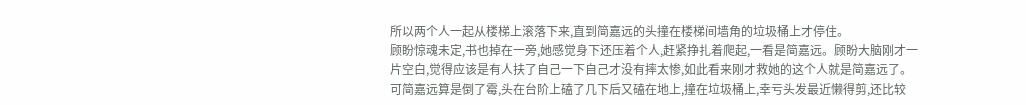所以两个人一起从楼梯上滚落下来,直到简嘉远的头撞在楼梯间墙角的垃圾桶上才停住。
顾盼惊魂未定,书也掉在一旁,她感觉身下还压着个人,赶紧挣扎着爬起,一看是简嘉远。顾盼大脑刚才一片空白,觉得应该是有人扶了自己一下自己才没有摔太惨,如此看来刚才救她的这个人就是简嘉远了。
可简嘉远算是倒了霉,头在台阶上磕了几下后又磕在地上,撞在垃圾桶上,幸亏头发最近懒得剪,还比较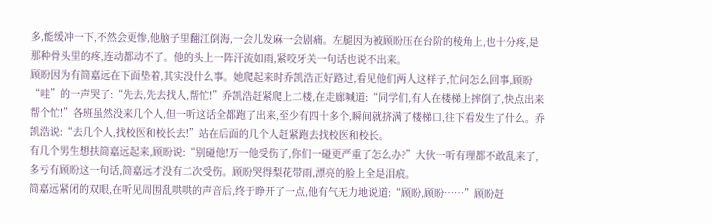多,能缓冲一下,不然会更惨,他脑子里翻江倒海,一会儿发麻一会剧痛。左腿因为被顾盼压在台阶的棱角上,也十分疼,是那种骨头里的疼,连动都动不了。他的头上一阵汗流如雨,紧咬牙关一句话也说不出来。
顾盼因为有简嘉远在下面垫着,其实没什么事。她爬起来时乔凯浩正好路过,看见他们两人这样子,忙问怎么回事,顾盼“哇”的一声哭了:“先去,先去找人,帮忙!”乔凯浩赶紧爬上二楼,在走廊喊道:“同学们,有人在楼梯上摔倒了,快点出来帮个忙!”各班虽然没来几个人,但一听这话全都跑了出来,至少有四十多个,瞬间就挤满了楼梯口,往下看发生了什么。乔凯浩说:“去几个人,找校医和校长去!”站在后面的几个人赶紧跑去找校医和校长。
有几个男生想扶简嘉远起来,顾盼说:“别碰他!万一他受伤了,你们一碰更严重了怎么办?”大伙一听有理都不敢乱来了,多亏有顾盼这一句话,简嘉远才没有二次受伤。顾盼哭得梨花带雨,漂亮的脸上全是泪痕。
简嘉远紧闭的双眼,在听见周围乱哄哄的声音后,终于睁开了一点,他有气无力地说道:“顾盼,顾盼……”顾盼赶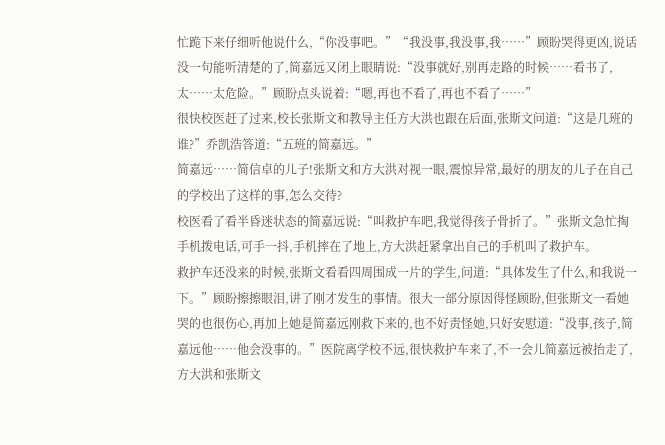忙跪下来仔细听他说什么,“你没事吧。”“我没事,我没事,我……”顾盼哭得更凶,说话没一句能听清楚的了,简嘉远又闭上眼睛说:“没事就好,别再走路的时候……看书了,太……太危险。”顾盼点头说着:“嗯,再也不看了,再也不看了……”
很快校医赶了过来,校长张斯文和教导主任方大洪也跟在后面,张斯文问道:“这是几班的谁?”乔凯浩答道:“五班的简嘉远。”
简嘉远……简信卓的儿子!张斯文和方大洪对视一眼,震惊异常,最好的朋友的儿子在自己的学校出了这样的事,怎么交待?
校医看了看半昏迷状态的简嘉远说:“叫救护车吧,我觉得孩子骨折了。”张斯文急忙掏手机拨电话,可手一抖,手机摔在了地上,方大洪赶紧拿出自己的手机叫了救护车。
救护车还没来的时候,张斯文看看四周围成一片的学生,问道:“具体发生了什么,和我说一下。”顾盼擦擦眼泪,讲了刚才发生的事情。很大一部分原因得怪顾盼,但张斯文一看她哭的也很伤心,再加上她是简嘉远刚救下来的,也不好责怪她,只好安慰道:“没事,孩子,简嘉远他……他会没事的。”医院离学校不远,很快救护车来了,不一会儿简嘉远被抬走了,方大洪和张斯文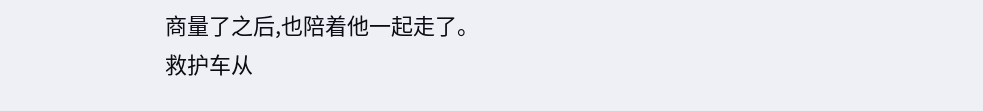商量了之后,也陪着他一起走了。
救护车从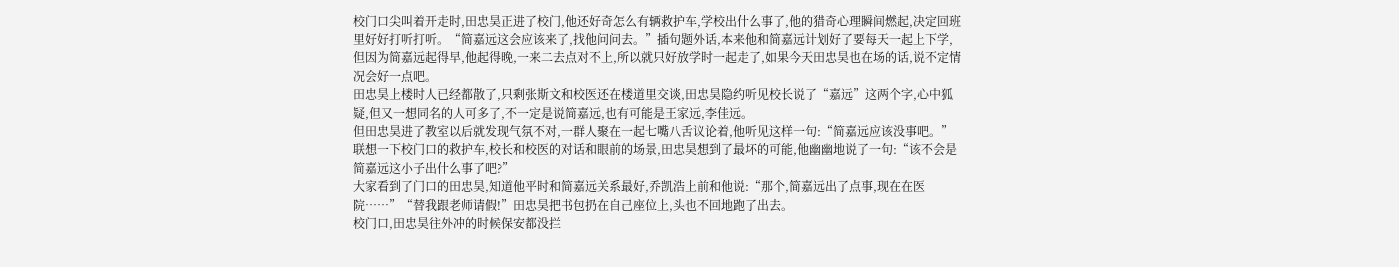校门口尖叫着开走时,田忠昊正进了校门,他还好奇怎么有辆救护车,学校出什么事了,他的猎奇心理瞬间燃起,决定回班里好好打听打听。“简嘉远这会应该来了,找他问问去。”插句题外话,本来他和简嘉远计划好了要每天一起上下学,但因为简嘉远起得早,他起得晚,一来二去点对不上,所以就只好放学时一起走了,如果今天田忠昊也在场的话,说不定情况会好一点吧。
田忠昊上楼时人已经都散了,只剩张斯文和校医还在楼道里交谈,田忠昊隐约听见校长说了“嘉远”这两个字,心中狐疑,但又一想同名的人可多了,不一定是说简嘉远,也有可能是王家远,李佳远。
但田忠昊进了教室以后就发现气氛不对,一群人聚在一起七嘴八舌议论着,他听见这样一句:“简嘉远应该没事吧。”联想一下校门口的救护车,校长和校医的对话和眼前的场景,田忠昊想到了最坏的可能,他幽幽地说了一句:“该不会是简嘉远这小子出什么事了吧?”
大家看到了门口的田忠昊,知道他平时和简嘉远关系最好,乔凯浩上前和他说:“那个,简嘉远出了点事,现在在医院……”“替我跟老师请假!”田忠昊把书包扔在自己座位上,头也不回地跑了出去。
校门口,田忠昊往外冲的时候保安都没拦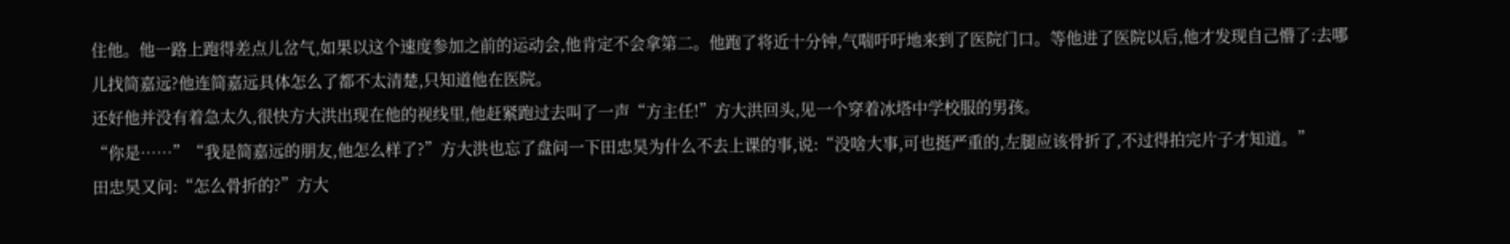住他。他一路上跑得差点儿岔气,如果以这个速度参加之前的运动会,他肯定不会拿第二。他跑了将近十分钟,气喘吁吁地来到了医院门口。等他进了医院以后,他才发现自己懵了:去哪儿找简嘉远?他连简嘉远具体怎么了都不太清楚,只知道他在医院。
还好他并没有着急太久,很快方大洪出现在他的视线里,他赶紧跑过去叫了一声“方主任!”方大洪回头,见一个穿着冰塔中学校服的男孩。
“你是……”“我是简嘉远的朋友,他怎么样了?”方大洪也忘了盘问一下田忠昊为什么不去上课的事,说:“没啥大事,可也挺严重的,左腿应该骨折了,不过得拍完片子才知道。”
田忠昊又问:“怎么骨折的?”方大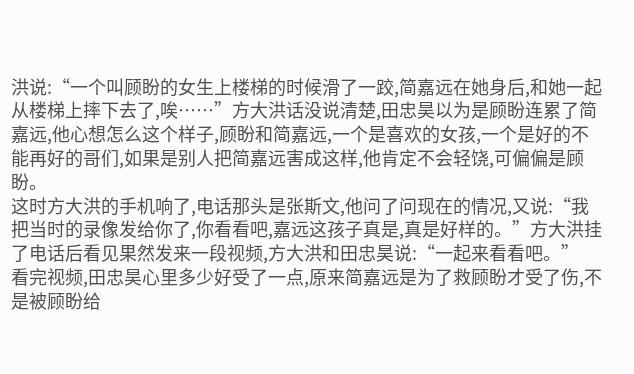洪说:“一个叫顾盼的女生上楼梯的时候滑了一跤,简嘉远在她身后,和她一起从楼梯上摔下去了,唉……”方大洪话没说清楚,田忠昊以为是顾盼连累了简嘉远,他心想怎么这个样子,顾盼和简嘉远,一个是喜欢的女孩,一个是好的不能再好的哥们,如果是别人把简嘉远害成这样,他肯定不会轻饶,可偏偏是顾盼。
这时方大洪的手机响了,电话那头是张斯文,他问了问现在的情况,又说:“我把当时的录像发给你了,你看看吧,嘉远这孩子真是,真是好样的。”方大洪挂了电话后看见果然发来一段视频,方大洪和田忠昊说:“一起来看看吧。”
看完视频,田忠昊心里多少好受了一点,原来简嘉远是为了救顾盼才受了伤,不是被顾盼给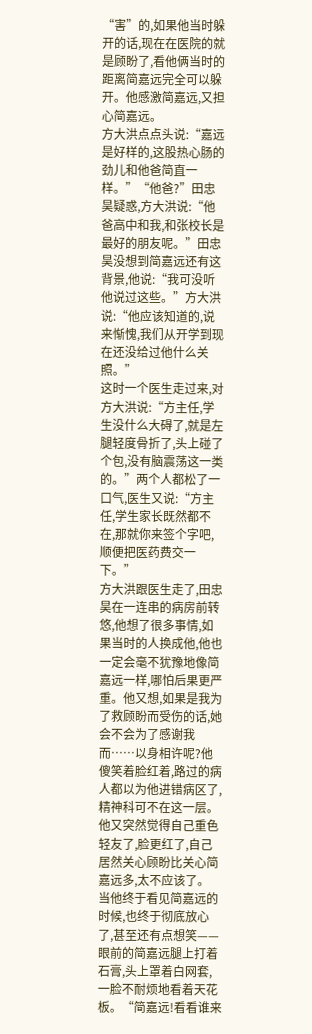“害”的,如果他当时躲开的话,现在在医院的就是顾盼了,看他俩当时的距离简嘉远完全可以躲开。他感激简嘉远,又担心简嘉远。
方大洪点点头说:“嘉远是好样的,这股热心肠的劲儿和他爸简直一样。”“他爸?”田忠昊疑惑,方大洪说:“他爸高中和我,和张校长是最好的朋友呢。”田忠昊没想到简嘉远还有这背景,他说:“我可没听他说过这些。”方大洪说:“他应该知道的,说来惭愧,我们从开学到现在还没给过他什么关照。”
这时一个医生走过来,对方大洪说:“方主任,学生没什么大碍了,就是左腿轻度骨折了,头上碰了个包,没有脑震荡这一类的。”两个人都松了一口气,医生又说:“方主任,学生家长既然都不在,那就你来签个字吧,顺便把医药费交一下。”
方大洪跟医生走了,田忠昊在一连串的病房前转悠,他想了很多事情,如果当时的人换成他,他也一定会毫不犹豫地像简嘉远一样,哪怕后果更严重。他又想,如果是我为了救顾盼而受伤的话,她会不会为了感谢我而……以身相许呢?他傻笑着脸红着,路过的病人都以为他进错病区了,精神科可不在这一层。他又突然觉得自己重色轻友了,脸更红了,自己居然关心顾盼比关心简嘉远多,太不应该了。
当他终于看见简嘉远的时候,也终于彻底放心了,甚至还有点想笑——眼前的简嘉远腿上打着石膏,头上罩着白网套,一脸不耐烦地看着天花板。“简嘉远!看看谁来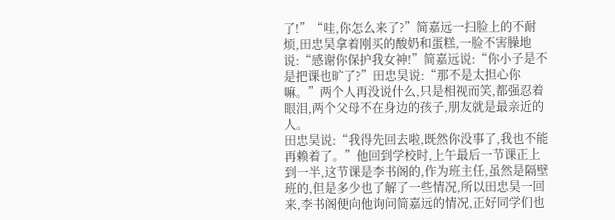了!”“哇,你怎么来了?”简嘉远一扫脸上的不耐烦,田忠昊拿着刚买的酸奶和蛋糕,一脸不害臊地说:“感谢你保护我女神!”简嘉远说:“你小子是不是把课也旷了?”田忠昊说:“那不是太担心你嘛。”两个人再没说什么,只是相视而笑,都强忍着眼泪,两个父母不在身边的孩子,朋友就是最亲近的人。
田忠昊说:“我得先回去啦,既然你没事了,我也不能再赖着了。”他回到学校时,上午最后一节课正上到一半,这节课是李书阁的,作为班主任,虽然是隔壁班的,但是多少也了解了一些情况,所以田忠昊一回来,李书阁便向他询问简嘉远的情况,正好同学们也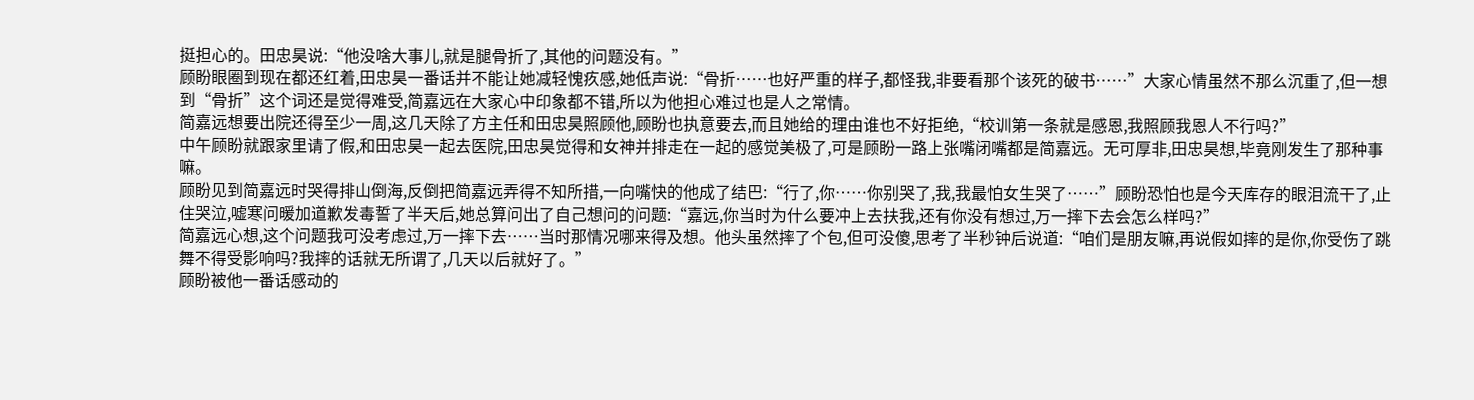挺担心的。田忠昊说:“他没啥大事儿,就是腿骨折了,其他的问题没有。”
顾盼眼圈到现在都还红着,田忠昊一番话并不能让她减轻愧疚感,她低声说:“骨折……也好严重的样子,都怪我,非要看那个该死的破书……”大家心情虽然不那么沉重了,但一想到“骨折”这个词还是觉得难受,简嘉远在大家心中印象都不错,所以为他担心难过也是人之常情。
简嘉远想要出院还得至少一周,这几天除了方主任和田忠昊照顾他,顾盼也执意要去,而且她给的理由谁也不好拒绝,“校训第一条就是感恩,我照顾我恩人不行吗?”
中午顾盼就跟家里请了假,和田忠昊一起去医院,田忠昊觉得和女神并排走在一起的感觉美极了,可是顾盼一路上张嘴闭嘴都是简嘉远。无可厚非,田忠昊想,毕竟刚发生了那种事嘛。
顾盼见到简嘉远时哭得排山倒海,反倒把简嘉远弄得不知所措,一向嘴快的他成了结巴:“行了,你……你别哭了,我,我最怕女生哭了……”顾盼恐怕也是今天库存的眼泪流干了,止住哭泣,嘘寒问暖加道歉发毒誓了半天后,她总算问出了自己想问的问题:“嘉远,你当时为什么要冲上去扶我,还有你没有想过,万一摔下去会怎么样吗?”
简嘉远心想,这个问题我可没考虑过,万一摔下去……当时那情况哪来得及想。他头虽然摔了个包,但可没傻,思考了半秒钟后说道:“咱们是朋友嘛,再说假如摔的是你,你受伤了跳舞不得受影响吗?我摔的话就无所谓了,几天以后就好了。”
顾盼被他一番话感动的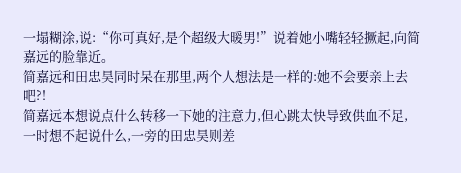一塌糊涂,说:“你可真好,是个超级大暖男!”说着她小嘴轻轻撅起,向简嘉远的脸靠近。
简嘉远和田忠昊同时呆在那里,两个人想法是一样的:她不会要亲上去吧?!
简嘉远本想说点什么转移一下她的注意力,但心跳太快导致供血不足,一时想不起说什么,一旁的田忠昊则差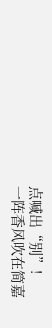点喊出“别”!
一阵香风吹在简嘉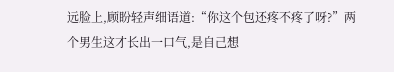远脸上,顾盼轻声细语道:“你这个包还疼不疼了呀?”两个男生这才长出一口气,是自己想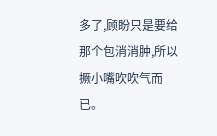多了,顾盼只是要给那个包消消肿,所以撅小嘴吹吹气而已。